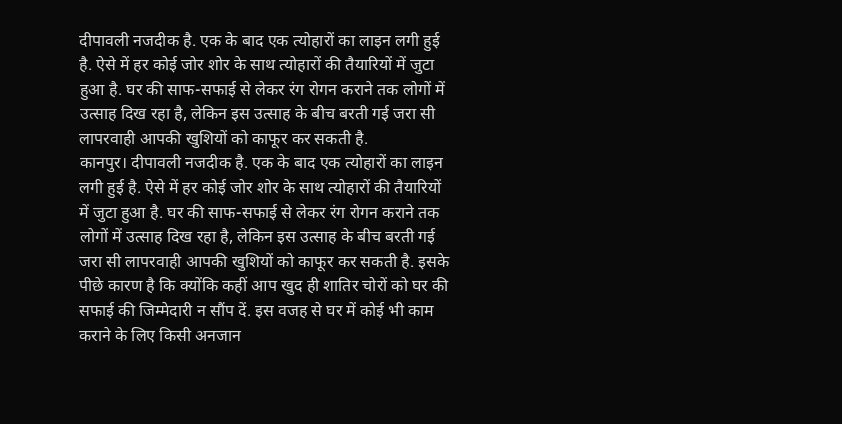दीपावली नजदीक है. एक के बाद एक त्‍योहारों का लाइन लगी हुई है. ऐसे में हर कोई जोर शोर के साथ त्‍योहारों की तैयारियों में जुटा हुआ है. घर की साफ-सफाई से लेकर रंग रोगन कराने तक लोगों में उत्साह दिख रहा है, लेकिन इस उत्साह के बीच बरती गई जरा सी लापरवाही आपकी खुशियों को काफूर कर सकती है.
कानपुर। दीपावली नजदीक है. एक के बाद एक त्योहारों का लाइन लगी हुई है. ऐसे में हर कोई जोर शोर के साथ त्योहारों की तैयारियों में जुटा हुआ है. घर की साफ-सफाई से लेकर रंग रोगन कराने तक लोगों में उत्साह दिख रहा है, लेकिन इस उत्साह के बीच बरती गई जरा सी लापरवाही आपकी खुशियों को काफूर कर सकती है. इसके पीछे कारण है कि क्योंकि कहीं आप खुद ही शातिर चोरों को घर की सफाई की जिम्मेदारी न सौंप दें. इस वजह से घर में कोई भी काम कराने के लिए किसी अनजान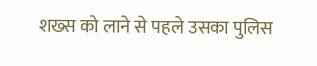शख्स को लाने से पहले उसका पुलिस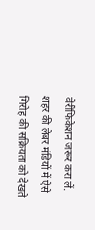वेरीफिकेशन जरूर करा लें. शहर की लेबर मंडियों में ऐसे गिरोह की सक्रियता को देखते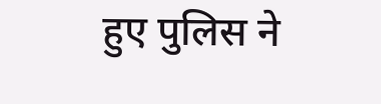हुए पुलिस ने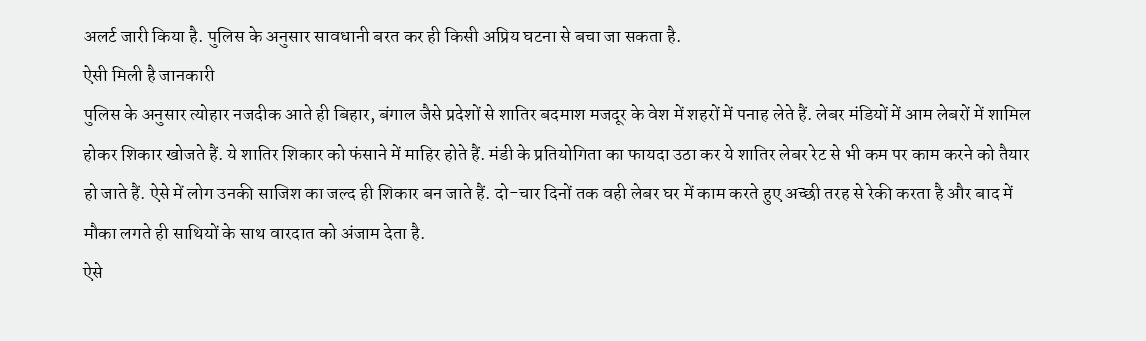अलर्ट जारी किया है. पुलिस के अनुसार सावधानी बरत कर ही किसी अप्रिय घटना से बचा जा सकता है.
ऐसी मिली है जानकारी
पुलिस के अनुसार त्योहार नजदीक आते ही बिहार, बंगाल जैसे प्रदेशों से शातिर बदमाश मजदूर के वेश में शहरों में पनाह लेते हैं. लेबर मंडियों में आम लेबरों में शामिल होकर शिकार खोजते हैं. ये शातिर शिकार को फंसाने में माहिर होते हैं. मंडी के प्रतियोगिता का फायदा उठा कर ये शातिर लेबर रेट से भी कम पर काम करने को तैयार हो जाते हैं. ऐसे में लोग उनकी साजिश का जल्द ही शिकार बन जाते हैं. दो-चार दिनों तक वही लेबर घर में काम करते हुए अच्छी तरह से रेकी करता है और बाद में मौका लगते ही साथियों के साथ वारदात को अंजाम देता है.
ऐसे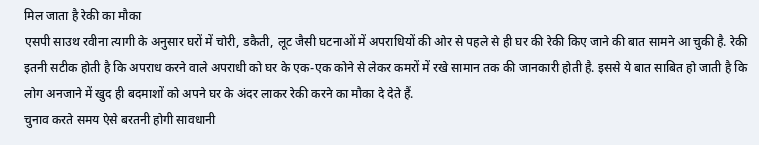मिल जाता है रेकी का मौका
एसपी साउथ रवीना त्यागी के अनुसार घरों में चोरी, डकैती, लूट जैसी घटनाओं में अपराधियों की ओर से पहले से ही घर की रेकी किए जाने की बात सामने आ चुकी है. रेकी इतनी सटीक होती है कि अपराध करने वाले अपराधी को घर के एक-एक कोने से लेकर कमरों में रखे सामान तक की जानकारी होती है. इससे ये बात साबित हो जाती है कि लोग अनजाने में खुद ही बदमाशों को अपने घर के अंदर लाकर रेकी करने का मौका दे देते हैं.
चुनाव करते समय ऐसे बरतनी होगी सावधानी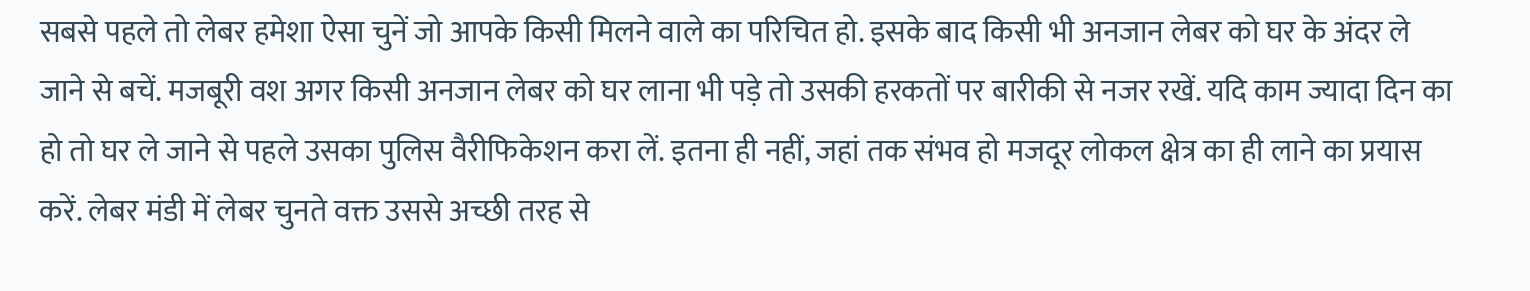सबसे पहले तो लेबर हमेशा ऐसा चुनें जो आपके किसी मिलने वाले का परिचित हो. इसके बाद किसी भी अनजान लेबर को घर के अंदर ले जाने से बचें. मजबूरी वश अगर किसी अनजान लेबर को घर लाना भी पड़े तो उसकी हरकतों पर बारीकी से नजर रखें. यदि काम ज्यादा दिन का हो तो घर ले जाने से पहले उसका पुलिस वैरीफिकेशन करा लें. इतना ही नहीं, जहां तक संभव हो मजदूर लोकल क्षेत्र का ही लाने का प्रयास करें. लेबर मंडी में लेबर चुनते वक्त उससे अच्छी तरह से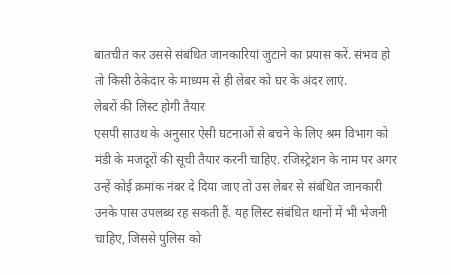बातचीत कर उससे संबंधित जानकारियां जुटाने का प्रयास करें. संभव हो तो किसी ठेकेदार के माध्यम से ही लेबर को घर के अंदर लाएं.
लेबरों की लिस्ट होगी तैयार
एसपी साउथ के अनुसार ऐसी घटनाओं से बचने के लिए श्रम विभाग को मंडी के मजदूरों की सूची तैयार करनी चाहिए. रजिस्ट्रेशन के नाम पर अगर उन्हें कोई क्रमांक नंबर दे दिया जाए तो उस लेबर से संबंधित जानकारी उनके पास उपलब्ध रह सकती हैं. यह लिस्ट संबंधित थानों में भी भेजनी चाहिए, जिससे पुलिस को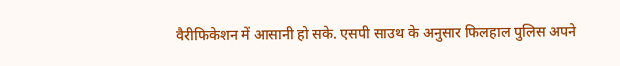वैरीफिकेशन में आसानी हो सके. एसपी साउथ के अनुसार फिलहाल पुलिस अपने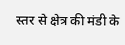स्तर से क्षेत्र की मंडी के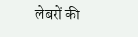लेबरों की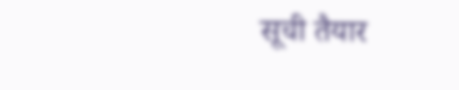सूची तैयार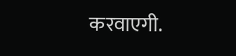करवाएगी.